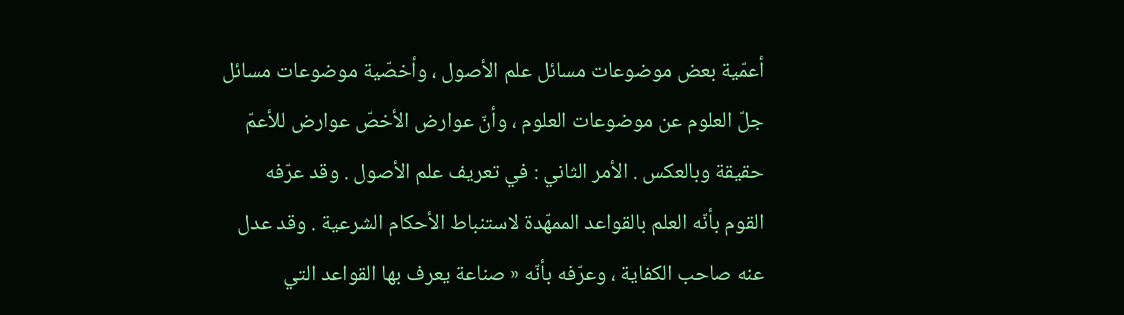أعمّية بعض موضوعات مسائل علم الأصول ، وأخصّية موضوعات مسائل جلّ العلوم عن موضوعات العلوم ، وأنّ عوارض الأخصّ عوارض للأعمّ حقيقة وبالعكس . الأمر الثاني : في تعريف علم الأصول . وقد عرّفه القوم بأنّه العلم بالقواعد الممهّدة لاستنباط الأحكام الشرعية . وقد عدل عنه صاحب الكفاية ، وعرّفه بأنّه « صناعة يعرف بها القواعد التي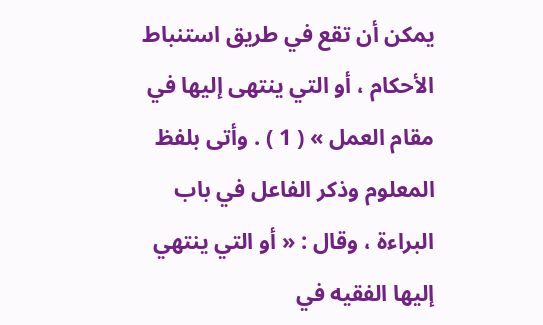يمكن أن تقع في طريق استنباط الأحكام ، أو التي ينتهى إليها في مقام العمل » ( 1 ) . وأتى بلفظ المعلوم وذكر الفاعل في باب البراءة ، وقال : « أو التي ينتهي إليها الفقيه في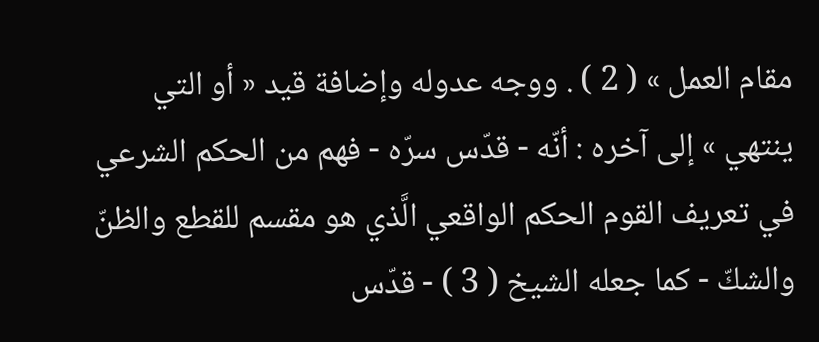مقام العمل » ( 2 ) . ووجه عدوله وإضافة قيد « أو التي ينتهي » إلى آخره : أنّه - قدّس سرّه - فهم من الحكم الشرعي في تعريف القوم الحكم الواقعي الَّذي هو مقسم للقطع والظنّ والشكّ - كما جعله الشيخ ( 3 ) - قدّس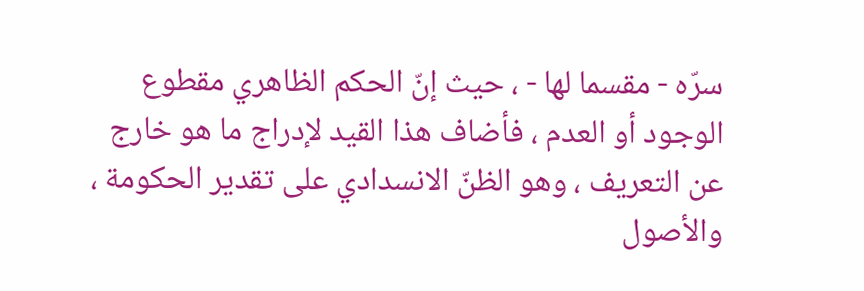سرّه - مقسما لها - ، حيث إنّ الحكم الظاهري مقطوع الوجود أو العدم ، فأضاف هذا القيد لإدراج ما هو خارج عن التعريف ، وهو الظنّ الانسدادي على تقدير الحكومة ، والأصول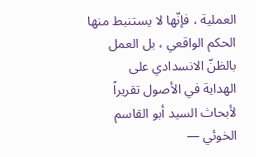العملية ، فإنّها لا يستنبط منها الحكم الواقعي ، بل العمل بالظنّ الانسدادي على
الهداية في الأصول تقريراً لأبحاث السيد أبو القاسم الخوئي —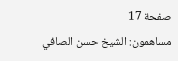صفحة 17
مساهمون: الشيخ حسن الصافي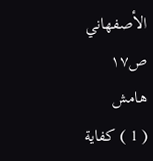الأصفهاني
ص١٧
هامش
( 1 ) كفاية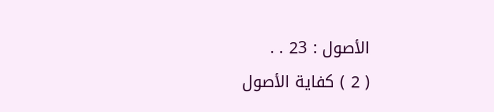الأصول : 23 . .
( 2 ) كفاية الأصول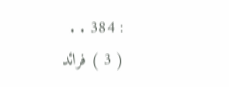: 384 . .
( 3 ) فرائد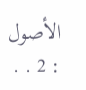الأصول : 2 . .